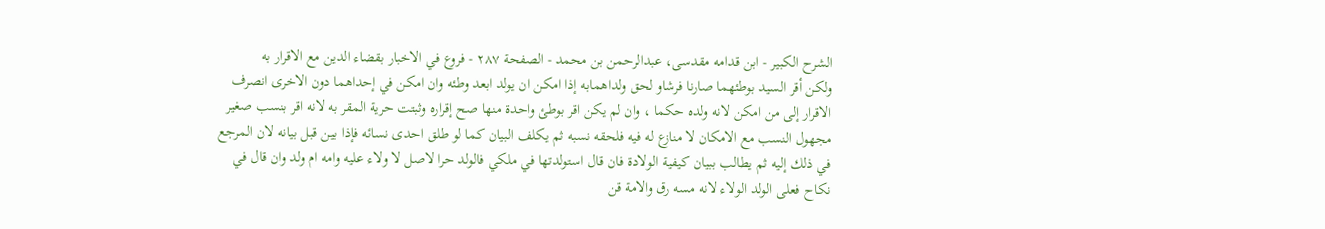الشرح الکبير - ابن قدامه مقدسی، عبدالرحمن بن محمد - الصفحة ٢٨٧ - فروع في الاخبار بقضاء الدين مع الاقرار به
ولكن أقر السيد بوطئهما صارنا فرشاو لحق ولداهمابه إذا امكن ان يولد ابعد وطئه وان امكن في إحداهما دون الاخرى انصرف الاقرار إلى من امكن لانه ولده حكما ، وان لم يكن اقر بوطئ واحدة منها صح إقراره وثبتت حرية المقر به لانه اقر بنسب صغير مجهول النسب مع الامكان لا منازع له فيه فلحقه نسبه ثم يكلف البيان كما لو طلق احدى نسائه فإذا بين قبل بيانه لان المرجع في ذلك إليه ثم يطالب ببيان كيفية الولادة فان قال استولدتها في ملكي فالولد حرا لاصل لا ولاء عليه وامه ام ولد وان قال في نكاح فعلى الولد الولاء لانه مسه رق والامة قن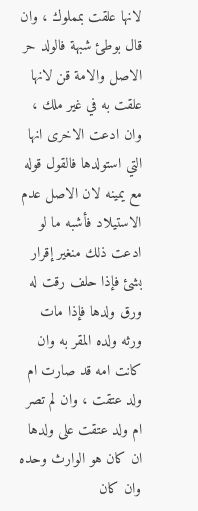لانها علقت بمملوك ، وان قال بوطئ شبهة فالولد حر الاصل والامة قن لانها علقت به في غير ملك ، وان ادعت الاخرى انها التي استولدها فالقول قوله مع يمينه لان الاصل عدم الاستيلاد فأشبه ما لو ادعت ذلك منغير إقرار بشئ فإذا حلف رقت له ورق ولدها فإذا مات ورثه ولده المقر به وان كانت امه قد صارت ام ولد عتقت ، وان لم تصر ام ولد عتقت على ولدها ان كان هو الوارث وحده وان كان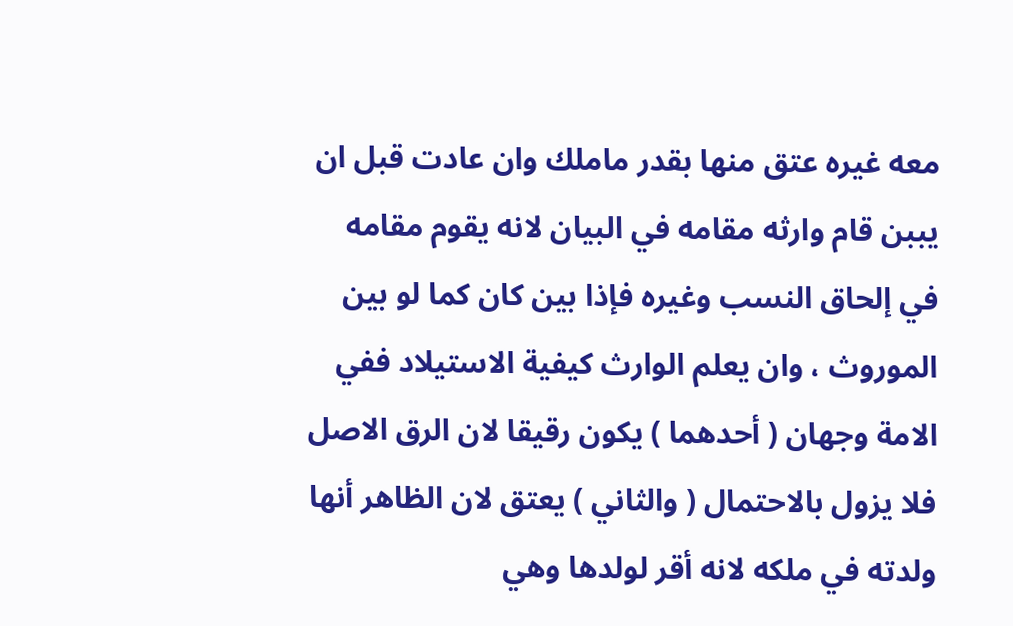معه غيره عتق منها بقدر ماملك وان عادت قبل ان يببن قام وارثه مقامه في البيان لانه يقوم مقامه في إلحاق النسب وغيره فإذا بين كان كما لو بين الموروث ، وان يعلم الوارث كيفية الاستيلاد ففي الامة وجهان ( أحدهما ) يكون رقيقا لان الرق الاصل فلا يزول بالاحتمال ( والثاني ) يعتق لان الظاهر أنها ولدته في ملكه لانه أقر لولدها وهي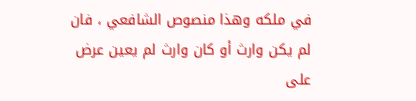في ملكه وهذا منصوص الشافعي ، فان لم يكن وارث أو كان وارث لم يعين عرض على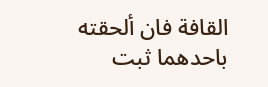القافة فان ألحقته باحدهما ثبت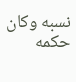نسبه وكان حكمه